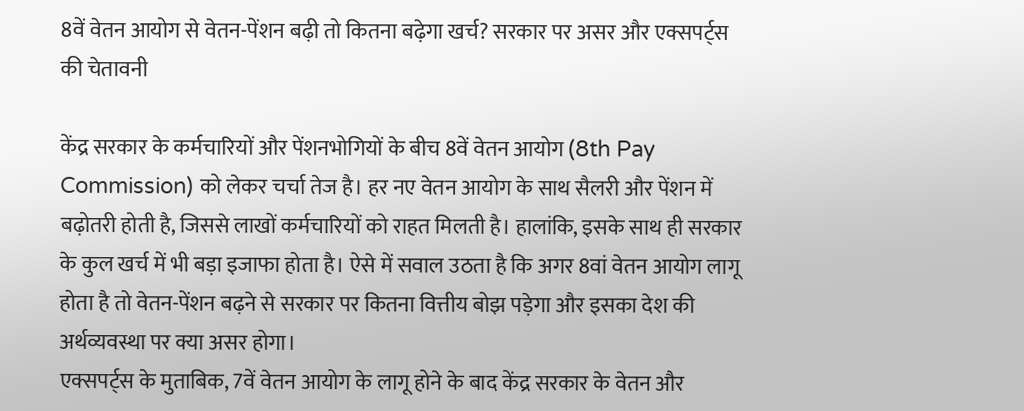8वें वेतन आयोग से वेतन-पेंशन बढ़ी तो कितना बढ़ेगा खर्च? सरकार पर असर और एक्सपर्ट्स की चेतावनी

केंद्र सरकार के कर्मचारियों और पेंशनभोगियों के बीच 8वें वेतन आयोग (8th Pay Commission) को लेकर चर्चा तेज है। हर नए वेतन आयोग के साथ सैलरी और पेंशन में बढ़ोतरी होती है, जिससे लाखों कर्मचारियों को राहत मिलती है। हालांकि, इसके साथ ही सरकार के कुल खर्च में भी बड़ा इजाफा होता है। ऐसे में सवाल उठता है कि अगर 8वां वेतन आयोग लागू होता है तो वेतन-पेंशन बढ़ने से सरकार पर कितना वित्तीय बोझ पड़ेगा और इसका देश की अर्थव्यवस्था पर क्या असर होगा।
एक्सपर्ट्स के मुताबिक, 7वें वेतन आयोग के लागू होने के बाद केंद्र सरकार के वेतन और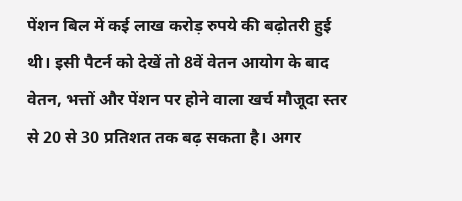पेंशन बिल में कई लाख करोड़ रुपये की बढ़ोतरी हुई थी। इसी पैटर्न को देखें तो 8वें वेतन आयोग के बाद वेतन, भत्तों और पेंशन पर होने वाला खर्च मौजूदा स्तर से 20 से 30 प्रतिशत तक बढ़ सकता है। अगर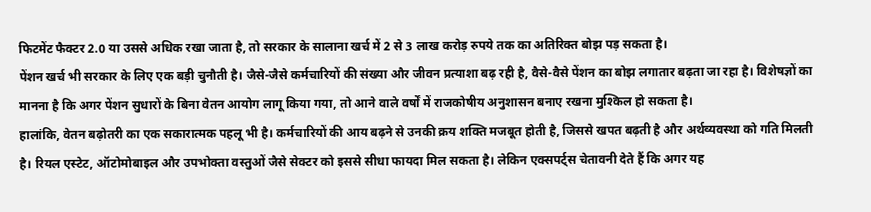फिटमेंट फैक्टर 2.0 या उससे अधिक रखा जाता है, तो सरकार के सालाना खर्च में 2 से 3 लाख करोड़ रुपये तक का अतिरिक्त बोझ पड़ सकता है।
पेंशन खर्च भी सरकार के लिए एक बड़ी चुनौती है। जैसे-जैसे कर्मचारियों की संख्या और जीवन प्रत्याशा बढ़ रही है, वैसे-वैसे पेंशन का बोझ लगातार बढ़ता जा रहा है। विशेषज्ञों का मानना है कि अगर पेंशन सुधारों के बिना वेतन आयोग लागू किया गया, तो आने वाले वर्षों में राजकोषीय अनुशासन बनाए रखना मुश्किल हो सकता है।
हालांकि, वेतन बढ़ोतरी का एक सकारात्मक पहलू भी है। कर्मचारियों की आय बढ़ने से उनकी क्रय शक्ति मजबूत होती है, जिससे खपत बढ़ती है और अर्थव्यवस्था को गति मिलती है। रियल एस्टेट, ऑटोमोबाइल और उपभोक्ता वस्तुओं जैसे सेक्टर को इससे सीधा फायदा मिल सकता है। लेकिन एक्सपर्ट्स चेतावनी देते हैं कि अगर यह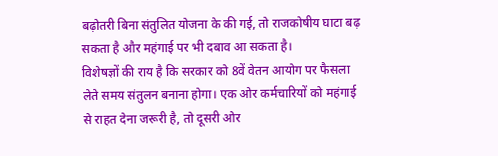बढ़ोतरी बिना संतुलित योजना के की गई, तो राजकोषीय घाटा बढ़ सकता है और महंगाई पर भी दबाव आ सकता है।
विशेषज्ञों की राय है कि सरकार को 8वें वेतन आयोग पर फैसला लेते समय संतुलन बनाना होगा। एक ओर कर्मचारियों को महंगाई से राहत देना जरूरी है, तो दूसरी ओर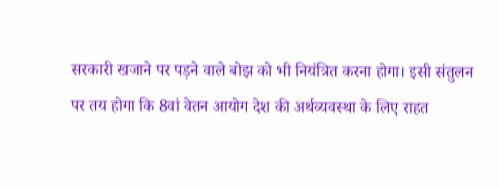सरकारी खजाने पर पड़ने वाले बोझ को भी नियंत्रित करना होगा। इसी संतुलन पर तय होगा कि 8वां वेतन आयोग देश की अर्थव्यवस्था के लिए राहत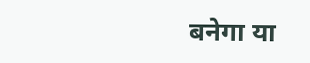बनेगा या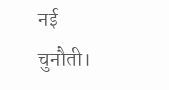नई चुनौती।